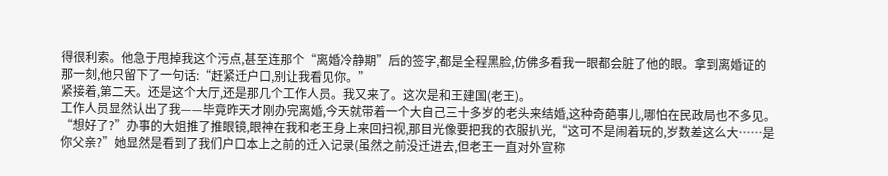得很利索。他急于甩掉我这个污点,甚至连那个“离婚冷静期”后的签字,都是全程黑脸,仿佛多看我一眼都会脏了他的眼。拿到离婚证的那一刻,他只留下了一句话:“赶紧迁户口,别让我看见你。”
紧接着,第二天。还是这个大厅,还是那几个工作人员。我又来了。这次是和王建国(老王)。
工作人员显然认出了我——毕竟昨天才刚办完离婚,今天就带着一个大自己三十多岁的老头来结婚,这种奇葩事儿,哪怕在民政局也不多见。
“想好了?”办事的大姐推了推眼镜,眼神在我和老王身上来回扫视,那目光像要把我的衣服扒光,“这可不是闹着玩的,岁数差这么大……是你父亲?”她显然是看到了我们户口本上之前的迁入记录(虽然之前没迁进去,但老王一直对外宣称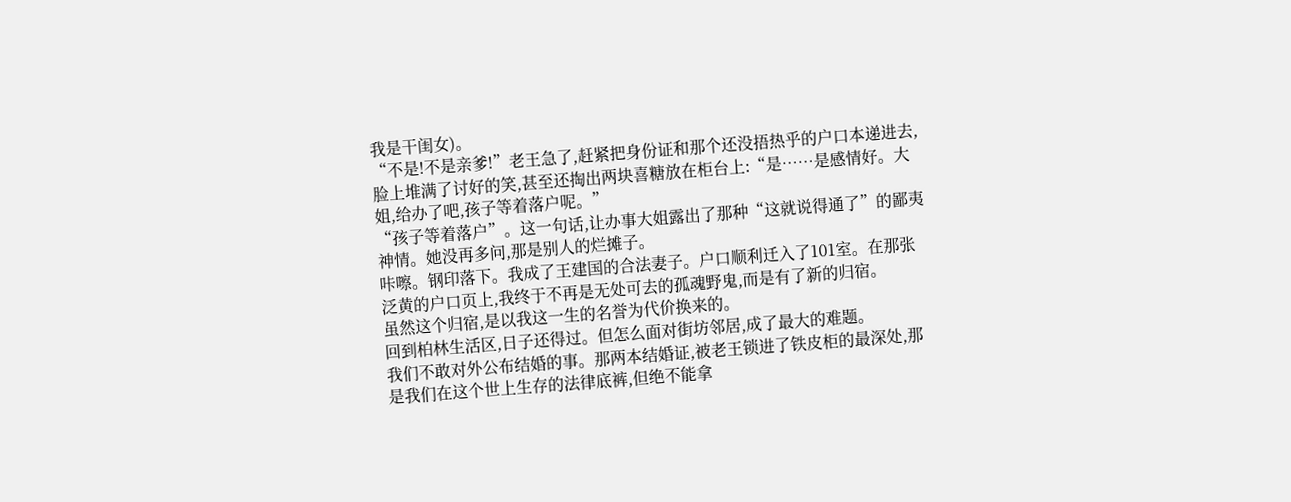我是干闺女)。
“不是!不是亲爹!”老王急了,赶紧把身份证和那个还没捂热乎的户口本递进去,脸上堆满了讨好的笑,甚至还掏出两块喜糖放在柜台上:“是……是感情好。大姐,给办了吧,孩子等着落户呢。”
“孩子等着落户”。这一句话,让办事大姐露出了那种“这就说得通了”的鄙夷神情。她没再多问,那是别人的烂摊子。
咔嚓。钢印落下。我成了王建国的合法妻子。户口顺利迁入了101室。在那张泛黄的户口页上,我终于不再是无处可去的孤魂野鬼,而是有了新的归宿。
虽然这个归宿,是以我这一生的名誉为代价换来的。
回到柏林生活区,日子还得过。但怎么面对街坊邻居,成了最大的难题。
我们不敢对外公布结婚的事。那两本结婚证,被老王锁进了铁皮柜的最深处,那是我们在这个世上生存的法律底裤,但绝不能拿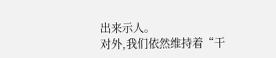出来示人。
对外,我们依然维持着“干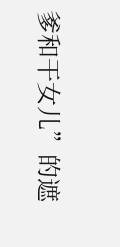爹和干女儿”的遮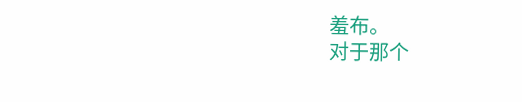羞布。
对于那个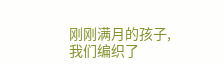刚刚满月的孩子,我们编织了